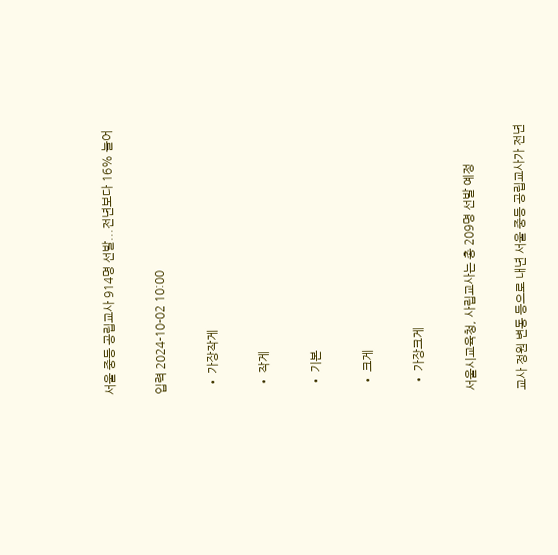서울 중등 공립교사 914명 선발...전년보다 16% 늘어

입력 2024-10-02 10:00

  • 가장작게

  • 작게

  • 기본

  • 크게

  • 가장크게

서울시교육청, 사립교사는 총 209명 선발 예정

교사 정원 변동 등으로 내년 서울 중등 공립교사가 전년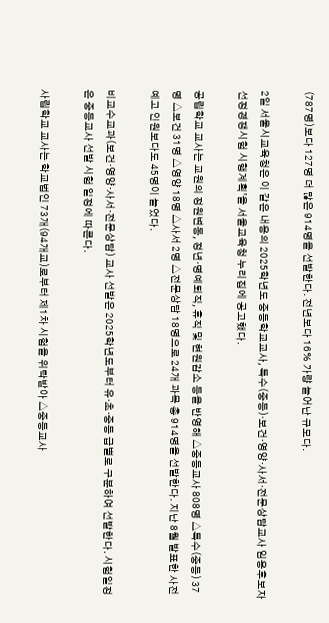(787명)보다 127명 더 많은 914명을 선발한다. 전년보다 16% 가량 늘어난 규모다.

2일 서울시교육청은 이 같은 내용의 2025학년도 중등학교교사, 특수(중등)·보건·영양·사서·전문상담교사 임용후보자 선정경쟁시험 시행계획’을 서울교육청 누리집에 공고했다.

공립학교 교사는 교원의 정원변동, 정년·명예퇴직, 휴직 및 현원감소 등을 반영해 △중등교사 808명 △특수(중등) 37명 △보건 31명 △영양 18명 △사서 2명 △전문상담 18명으로 24개 과목 총 914명을 선발한다. 지난 8월 발표한 사전예고 인원보다도 45명이 늘었다.

비교수교과(보건·영양·사서·전문상담) 교사 선발은 2025학년도부터 유·초·중등 급별로 구분하여 선발한다. 시험일정은 중등교사 선발 시험 일정에 따른다.

사립학교 교사는 학교법인 73개(94개교)로부터 제1차 시험을 위탁받아 △중등교사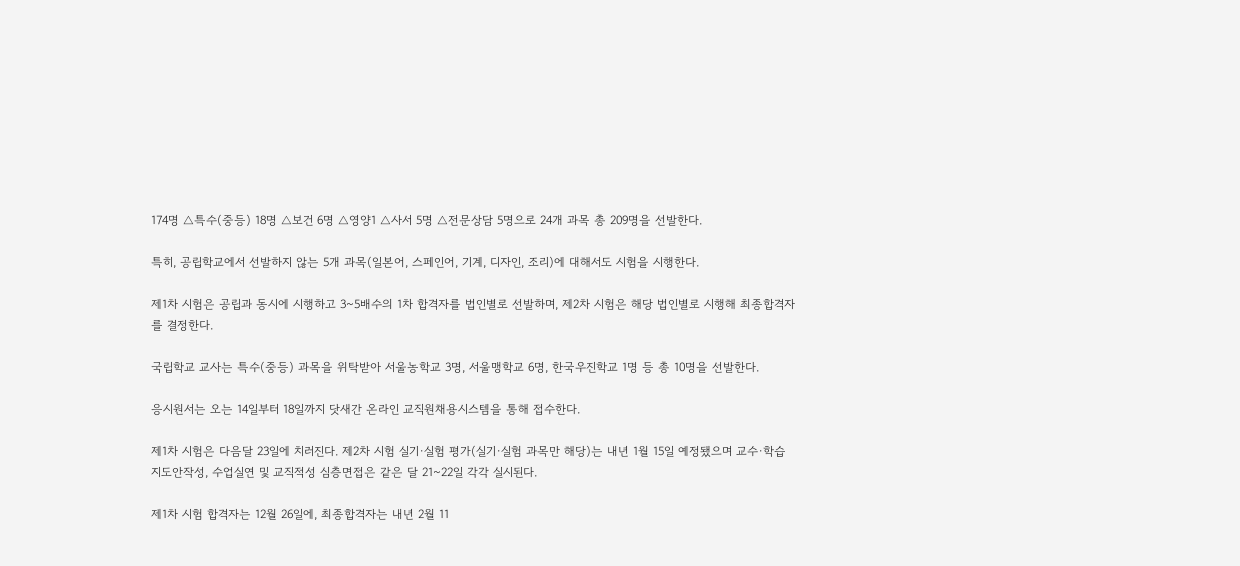174명 △특수(중등) 18명 △보건 6명 △영양1 △사서 5명 △전문상담 5명으로 24개 과목 총 209명을 선발한다.

특히, 공립학교에서 선발하지 않는 5개 과목(일본어, 스페인어, 기계, 디자인, 조리)에 대해서도 시험을 시행한다.

제1차 시험은 공립과 동시에 시행하고 3~5배수의 1차 합격자를 법인별로 선발하며, 제2차 시험은 해당 법인별로 시행해 최종합격자를 결정한다.

국립학교 교사는 특수(중등) 과목을 위탁받아 서울농학교 3명, 서울맹학교 6명, 한국우진학교 1명 등 총 10명을 선발한다.

응시원서는 오는 14일부터 18일까지 닷새간 온라인 교직원채용시스템을 통해 접수한다.

제1차 시험은 다음달 23일에 치러진다. 제2차 시험 실기·실험 평가(실기·실험 과목만 해당)는 내년 1월 15일 예정됐으며 교수·학습 지도안작성, 수업실연 및 교직적성 심층면접은 같은 달 21~22일 각각 실시된다.

제1차 시험 합격자는 12월 26일에, 최종합격자는 내년 2월 11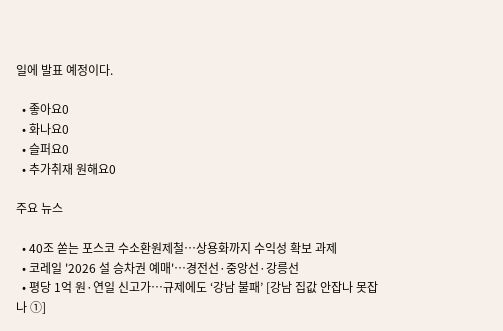일에 발표 예정이다.

  • 좋아요0
  • 화나요0
  • 슬퍼요0
  • 추가취재 원해요0

주요 뉴스

  • 40조 쏟는 포스코 수소환원제철⋯상용화까지 수익성 확보 과제
  • 코레일 '2026 설 승차권 예매'…경전선·중앙선·강릉선
  • 평당 1억 원·연일 신고가…규제에도 ‘강남 불패’ [강남 집값 안잡나 못잡나 ①]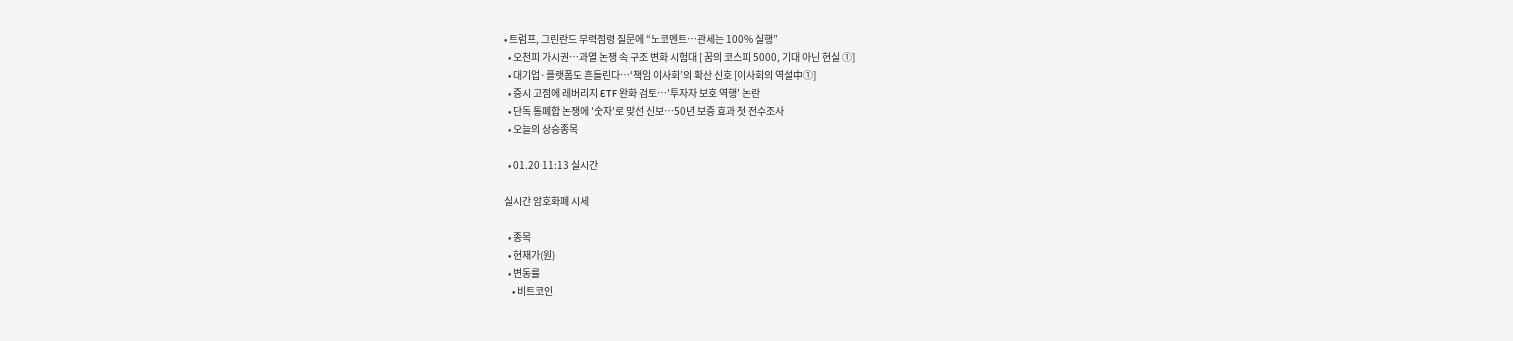• 트럼프, 그린란드 무력점령 질문에 “노코멘트…관세는 100% 실행”
  • 오천피 가시권…과열 논쟁 속 구조 변화 시험대 [ 꿈의 코스피 5000, 기대 아닌 현실 ①]
  • 대기업·플랫폼도 흔들린다…‘책임 이사회’의 확산 신호 [이사회의 역설中①]
  • 증시 고점에 레버리지 ETF 완화 검토…'투자자 보호 역행' 논란
  • 단독 통폐합 논쟁에 '숫자'로 맞선 신보⋯50년 보증 효과 첫 전수조사
  • 오늘의 상승종목

  • 01.20 11:13 실시간

실시간 암호화폐 시세

  • 종목
  • 현재가(원)
  • 변동률
    • 비트코인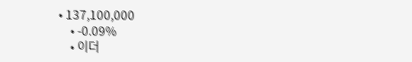• 137,100,000
    • -0.09%
    • 이더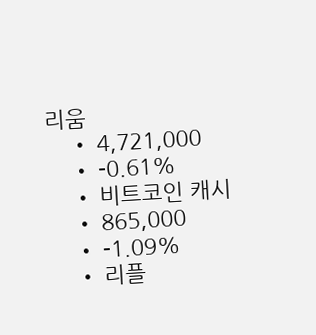리움
    • 4,721,000
    • -0.61%
    • 비트코인 캐시
    • 865,000
    • -1.09%
    • 리플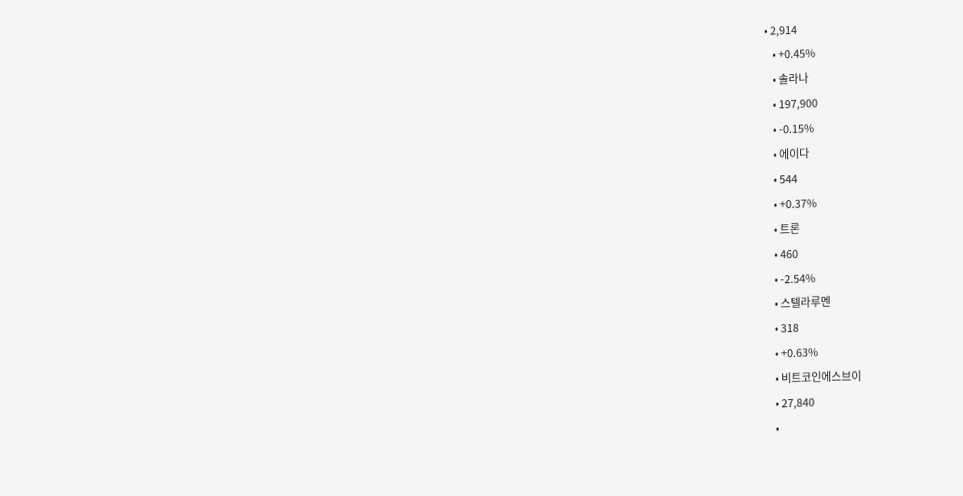• 2,914
    • +0.45%
    • 솔라나
    • 197,900
    • -0.15%
    • 에이다
    • 544
    • +0.37%
    • 트론
    • 460
    • -2.54%
    • 스텔라루멘
    • 318
    • +0.63%
    • 비트코인에스브이
    • 27,840
    •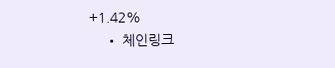+1.42%
    • 체인링크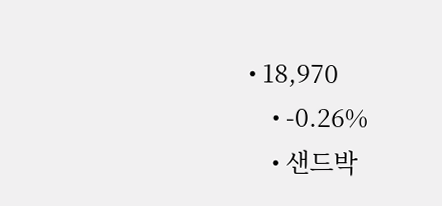• 18,970
    • -0.26%
    • 샌드박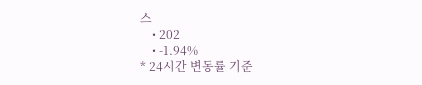스
    • 202
    • -1.94%
* 24시간 변동률 기준